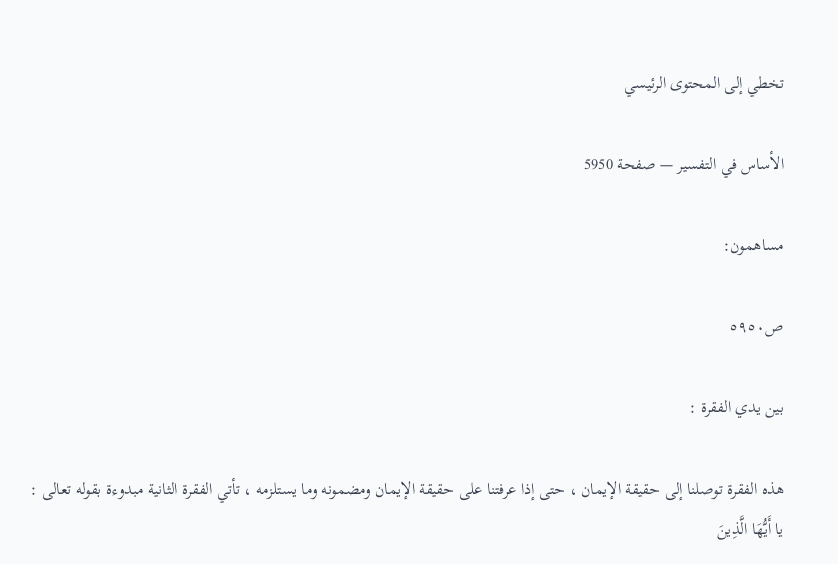تخطي إلى المحتوى الرئيسي

الأساس في التفسير — صفحة 5950

مساهمون:

ص٥٩٥٠

بين يدي الفقرة :

هذه الفقرة توصلنا إلى حقيقة الإيمان ، حتى إذا عرفتنا على حقيقة الإيمان ومضمونه وما يستلزمه ، تأتي الفقرة الثانية مبدوءة بقوله تعالى :
يا أَيُّهَا الَّذِينَ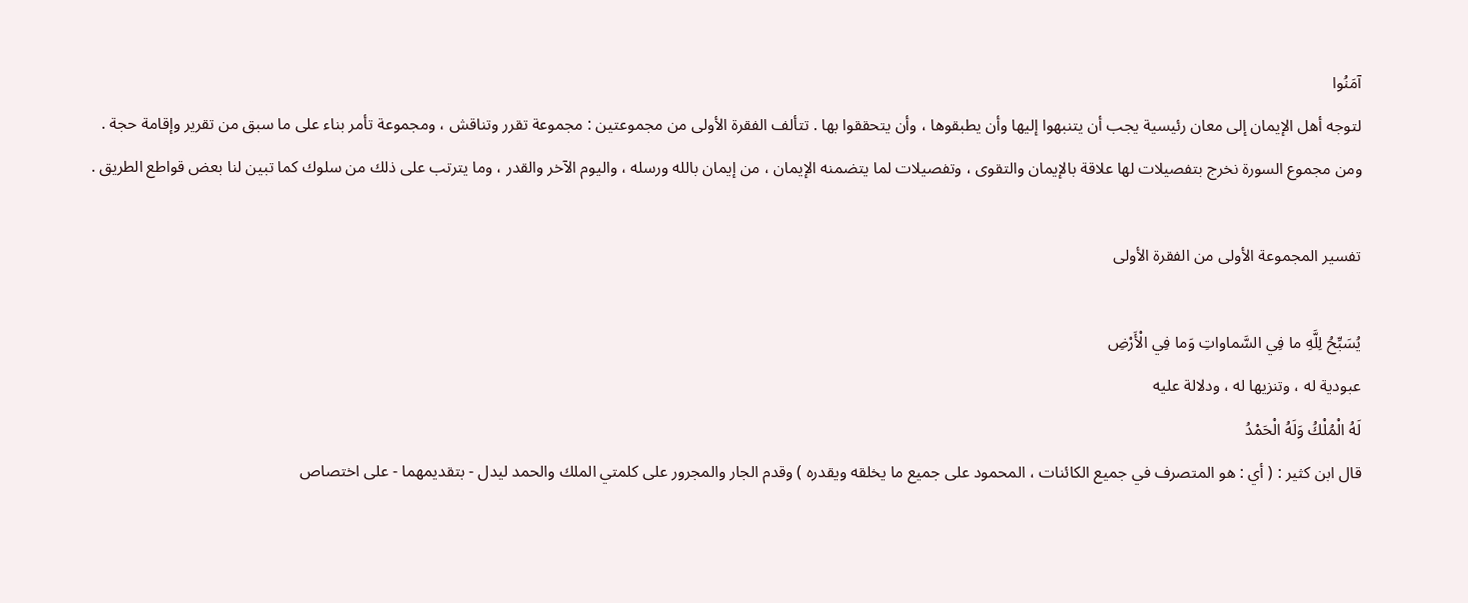آمَنُوا
لتوجه أهل الإيمان إلى معان رئيسية يجب أن يتنبهوا إليها وأن يطبقوها ، وأن يتحققوا بها . تتألف الفقرة الأولى من مجموعتين : مجموعة تقرر وتناقش ، ومجموعة تأمر بناء على ما سبق من تقرير وإقامة حجة . ومن مجموع السورة نخرج بتفصيلات لها علاقة بالإيمان والتقوى ، وتفصيلات لما يتضمنه الإيمان ، من إيمان بالله ورسله ، واليوم الآخر والقدر ، وما يترتب على ذلك من سلوك كما تبين لنا بعض قواطع الطريق .

تفسير المجموعة الأولى من الفقرة الأولى

يُسَبِّحُ لِلَّهِ ما فِي السَّماواتِ وَما فِي الْأَرْضِ
عبودية له ، وتنزيها له ، ودلالة عليه
لَهُ الْمُلْكُ وَلَهُ الْحَمْدُ
قال ابن كثير : ( أي : هو المتصرف في جميع الكائنات ، المحمود على جميع ما يخلقه ويقدره ) وقدم الجار والمجرور على كلمتي الملك والحمد ليدل - بتقديمهما - على اختصاص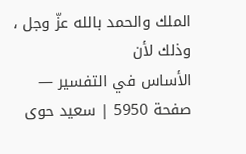الملك والحمد بالله عزّ وجل ، وذلك لأن
الأساس في التفسير — صفحة 5950 | سعيد حوى